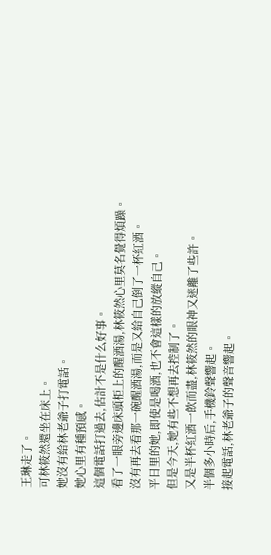王琳走了。
可林筱然還坐在床上。
她沒有給林老爺子打電話。
她心里有種預感。
這個電話打過去,估計不是什么好事。
看了一眼旁邊床頭柜上的醒酒湯,林筱然心里莫名覺得煩躁。
沒有再去看那一碗醒酒湯,而是又給自己倒了一杯紅酒。
平日里的她,即使是喝酒,也不會這樣的放縱自己。
但是今天,她有些不想再去控制了。
又是半杯紅酒一飲而盡,林筱然的眼神又迷離了些許。
半個多小時后,手機鈴聲響起。
接起電話,林老爺子的聲音響起。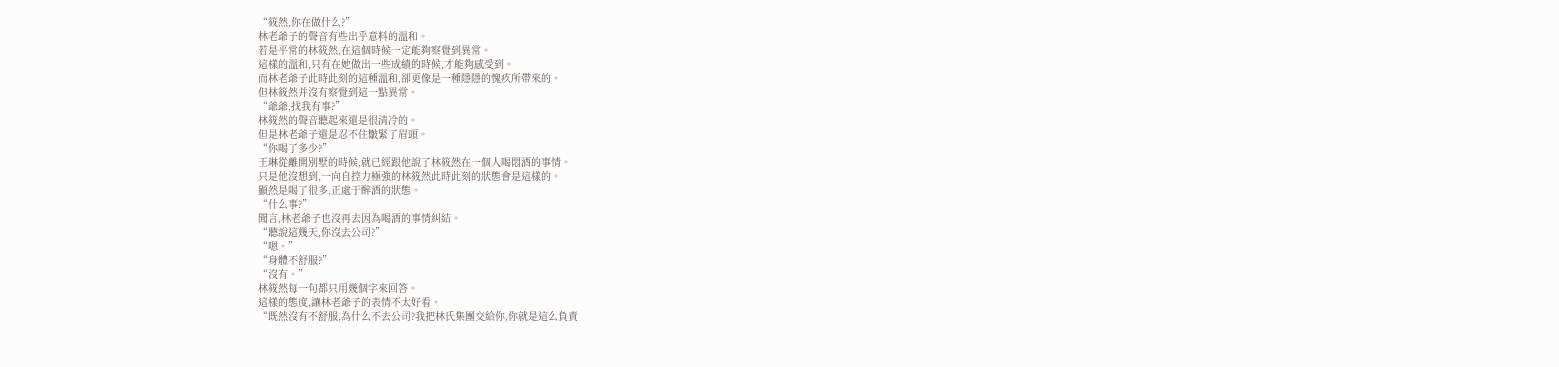“筱然,你在做什么?”
林老爺子的聲音有些出乎意料的溫和。
若是平常的林筱然,在這個時候一定能夠察覺到異常。
這樣的溫和,只有在她做出一些成績的時候,才能夠感受到。
而林老爺子此時此刻的這種溫和,卻更像是一種隱隱的愧疚所帶來的。
但林筱然并沒有察覺到這一點異常。
“爺爺,找我有事?”
林筱然的聲音聽起來還是很清冷的。
但是林老爺子還是忍不住皺緊了眉頭。
“你喝了多少?”
王琳從離開別墅的時候,就已經跟他說了林筱然在一個人喝悶酒的事情。
只是他沒想到,一向自控力極強的林筱然此時此刻的狀態會是這樣的。
顯然是喝了很多,正處于醉酒的狀態。
“什么事?”
聞言,林老爺子也沒再去因為喝酒的事情糾結。
“聽說這幾天,你沒去公司?”
“嗯。”
“身體不舒服?”
“沒有。”
林筱然每一句都只用幾個字來回答。
這樣的態度,讓林老爺子的表情不太好看。
“既然沒有不舒服,為什么不去公司?我把林氏集團交給你,你就是這么負責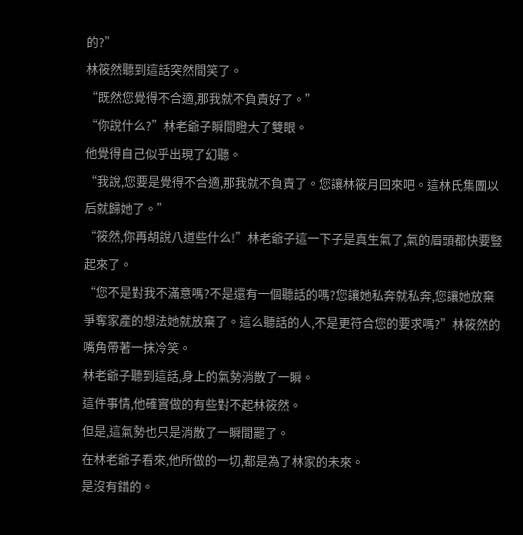的?”
林筱然聽到這話突然間笑了。
“既然您覺得不合適,那我就不負責好了。”
“你說什么?”林老爺子瞬間瞪大了雙眼。
他覺得自己似乎出現了幻聽。
“我說,您要是覺得不合適,那我就不負責了。您讓林筱月回來吧。這林氏集團以后就歸她了。”
“筱然,你再胡說八道些什么!”林老爺子這一下子是真生氣了,氣的眉頭都快要豎起來了。
“您不是對我不滿意嗎?不是還有一個聽話的嗎?您讓她私奔就私奔,您讓她放棄爭奪家產的想法她就放棄了。這么聽話的人,不是更符合您的要求嗎?”林筱然的嘴角帶著一抹冷笑。
林老爺子聽到這話,身上的氣勢消散了一瞬。
這件事情,他確實做的有些對不起林筱然。
但是,這氣勢也只是消散了一瞬間罷了。
在林老爺子看來,他所做的一切,都是為了林家的未來。
是沒有錯的。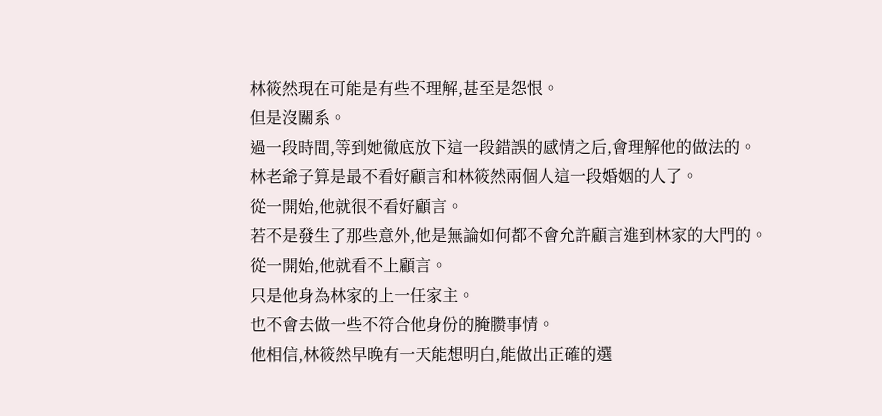林筱然現在可能是有些不理解,甚至是怨恨。
但是沒關系。
過一段時間,等到她徹底放下這一段錯誤的感情之后,會理解他的做法的。
林老爺子算是最不看好顧言和林筱然兩個人這一段婚姻的人了。
從一開始,他就很不看好顧言。
若不是發生了那些意外,他是無論如何都不會允許顧言進到林家的大門的。
從一開始,他就看不上顧言。
只是他身為林家的上一任家主。
也不會去做一些不符合他身份的腌臜事情。
他相信,林筱然早晚有一天能想明白,能做出正確的選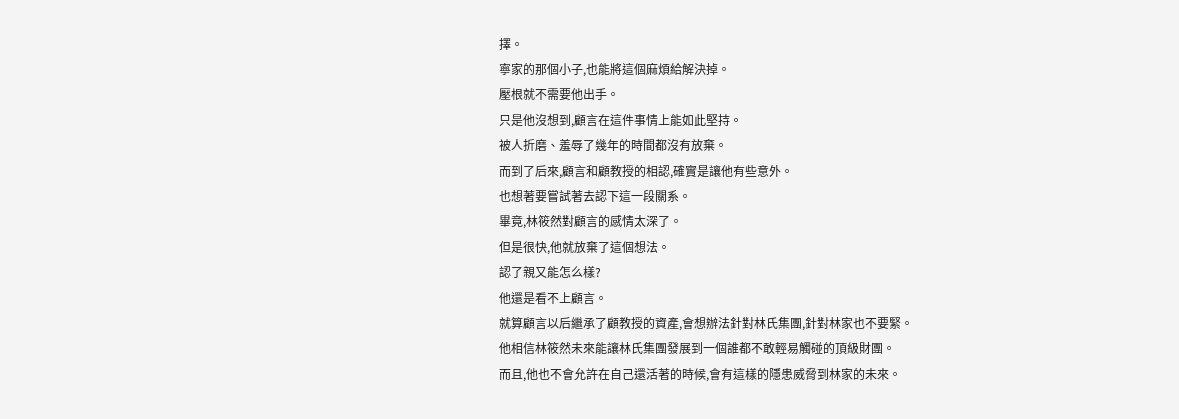擇。
寧家的那個小子,也能將這個麻煩給解決掉。
壓根就不需要他出手。
只是他沒想到,顧言在這件事情上能如此堅持。
被人折磨、羞辱了幾年的時間都沒有放棄。
而到了后來,顧言和顧教授的相認,確實是讓他有些意外。
也想著要嘗試著去認下這一段關系。
畢竟,林筱然對顧言的感情太深了。
但是很快,他就放棄了這個想法。
認了親又能怎么樣?
他還是看不上顧言。
就算顧言以后繼承了顧教授的資產,會想辦法針對林氏集團,針對林家也不要緊。
他相信林筱然未來能讓林氏集團發展到一個誰都不敢輕易觸碰的頂級財團。
而且,他也不會允許在自己還活著的時候,會有這樣的隱患威脅到林家的未來。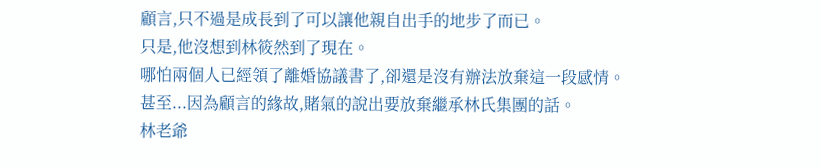顧言,只不過是成長到了可以讓他親自出手的地步了而已。
只是,他沒想到林筱然到了現在。
哪怕兩個人已經領了離婚協議書了,卻還是沒有辦法放棄這一段感情。
甚至...因為顧言的緣故,賭氣的說出要放棄繼承林氏集團的話。
林老爺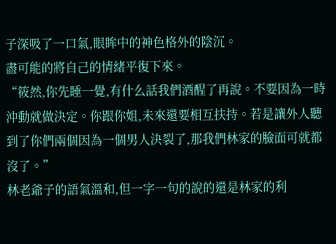子深吸了一口氣,眼眸中的神色格外的陰沉。
盡可能的將自己的情緒平復下來。
“筱然,你先睡一覺,有什么話我們酒醒了再說。不要因為一時沖動就做決定。你跟你姐,未來還要相互扶持。若是讓外人聽到了你們兩個因為一個男人決裂了,那我們林家的臉面可就都沒了。”
林老爺子的語氣溫和,但一字一句的說的還是林家的利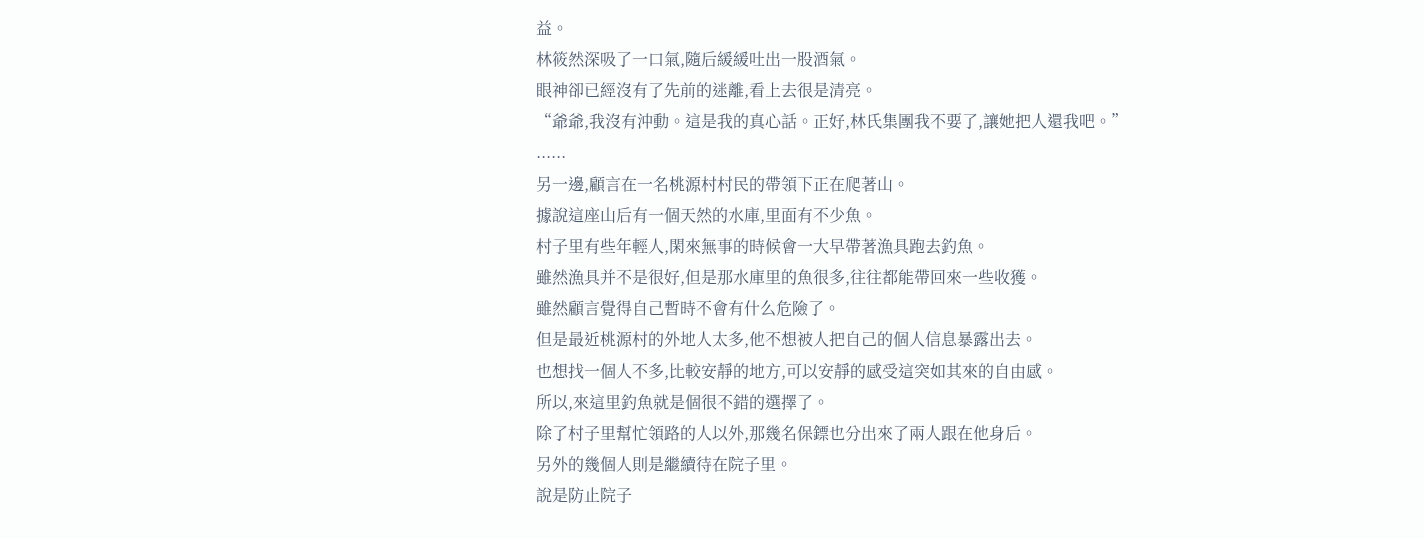益。
林筱然深吸了一口氣,隨后緩緩吐出一股酒氣。
眼神卻已經沒有了先前的迷離,看上去很是清亮。
“爺爺,我沒有沖動。這是我的真心話。正好,林氏集團我不要了,讓她把人還我吧。”
......
另一邊,顧言在一名桃源村村民的帶領下正在爬著山。
據說這座山后有一個天然的水庫,里面有不少魚。
村子里有些年輕人,閑來無事的時候會一大早帶著漁具跑去釣魚。
雖然漁具并不是很好,但是那水庫里的魚很多,往往都能帶回來一些收獲。
雖然顧言覺得自己暫時不會有什么危險了。
但是最近桃源村的外地人太多,他不想被人把自己的個人信息暴露出去。
也想找一個人不多,比較安靜的地方,可以安靜的感受這突如其來的自由感。
所以,來這里釣魚就是個很不錯的選擇了。
除了村子里幫忙領路的人以外,那幾名保鏢也分出來了兩人跟在他身后。
另外的幾個人則是繼續待在院子里。
說是防止院子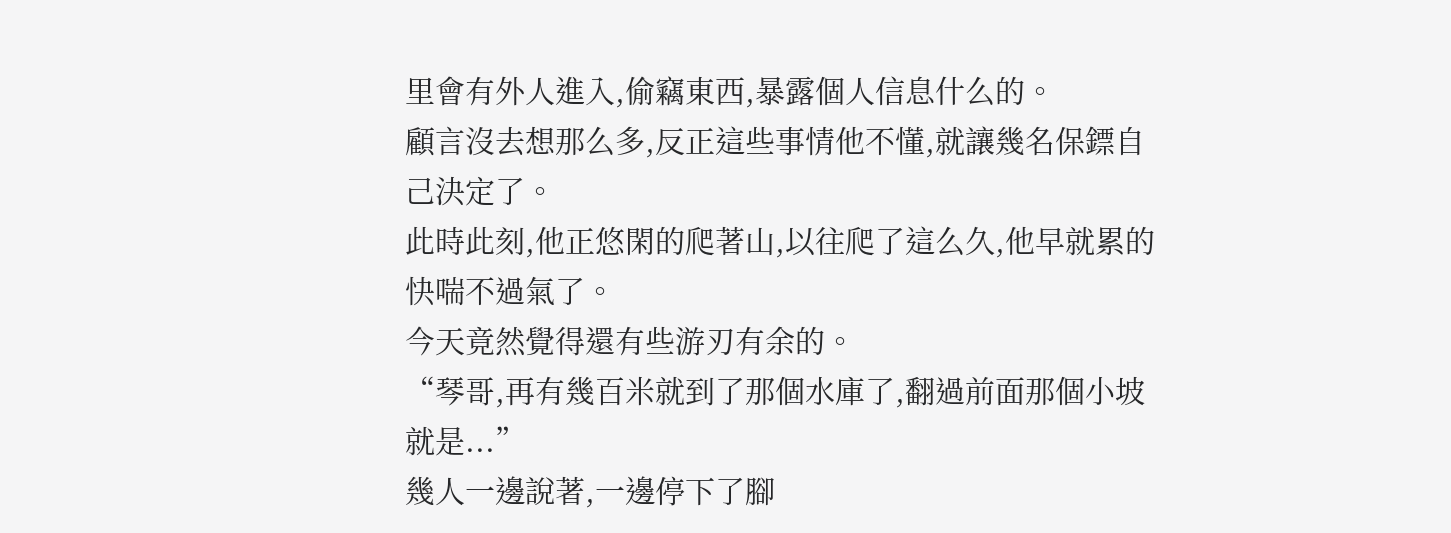里會有外人進入,偷竊東西,暴露個人信息什么的。
顧言沒去想那么多,反正這些事情他不懂,就讓幾名保鏢自己決定了。
此時此刻,他正悠閑的爬著山,以往爬了這么久,他早就累的快喘不過氣了。
今天竟然覺得還有些游刃有余的。
“琴哥,再有幾百米就到了那個水庫了,翻過前面那個小坡就是...”
幾人一邊說著,一邊停下了腳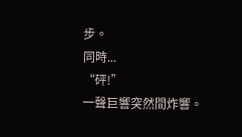步。
同時...
“砰!”
一聲巨響突然間炸響。